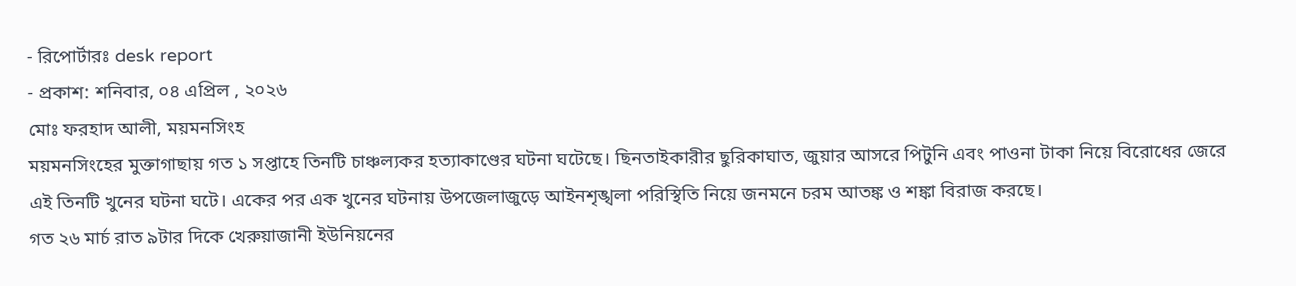- রিপোর্টারঃ desk report
- প্রকাশ: শনিবার, ০৪ এপ্রিল , ২০২৬
মোঃ ফরহাদ আলী, ময়মনসিংহ
ময়মনসিংহের মুক্তাগাছায় গত ১ সপ্তাহে তিনটি চাঞ্চল্যকর হত্যাকাণ্ডের ঘটনা ঘটেছে। ছিনতাইকারীর ছুরিকাঘাত, জুয়ার আসরে পিটুনি এবং পাওনা টাকা নিয়ে বিরোধের জেরে এই তিনটি খুনের ঘটনা ঘটে। একের পর এক খুনের ঘটনায় উপজেলাজুড়ে আইনশৃঙ্খলা পরিস্থিতি নিয়ে জনমনে চরম আতঙ্ক ও শঙ্কা বিরাজ করছে।
গত ২৬ মার্চ রাত ৯টার দিকে খেরুয়াজানী ইউনিয়নের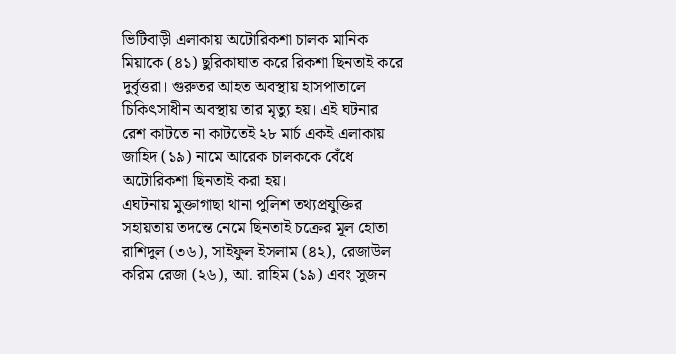ভিটিবাড়ী এলাকায় অটোরিকশা চালক মানিক মিয়াকে (৪১) ছুরিকাঘাত করে রিকশা ছিনতাই করে দুর্বৃত্তরা। গুরুতর আহত অবস্থায় হাসপাতালে চিকিৎসাধীন অবস্থায় তার মৃত্যু হয়। এই ঘটনার রেশ কাটতে না কাটতেই ২৮ মার্চ একই এলাকায় জাহিদ (১৯) নামে আরেক চালককে বেঁধে অটোরিকশা ছিনতাই করা হয়।
এঘটনায় মুক্তাগাছা থানা পুলিশ তথ্যপ্রযুক্তির সহায়তায় তদন্তে নেমে ছিনতাই চক্রের মূল হোতা রাশিদুল (৩৬), সাইফুল ইসলাম (৪২), রেজাউল করিম রেজা (২৬), আ. রাহিম (১৯) এবং সুজন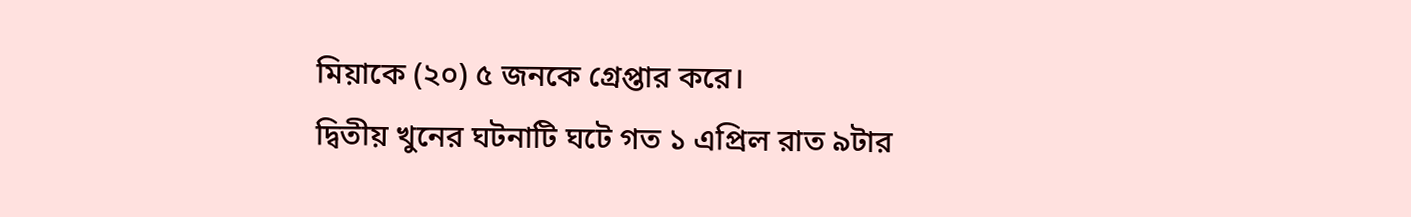মিয়াকে (২০) ৫ জনকে গ্রেপ্তার করে।
দ্বিতীয় খুনের ঘটনাটি ঘটে গত ১ এপ্রিল রাত ৯টার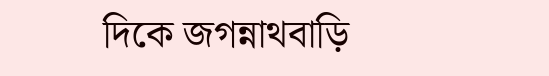দিকে জগন্নাথবাড়ি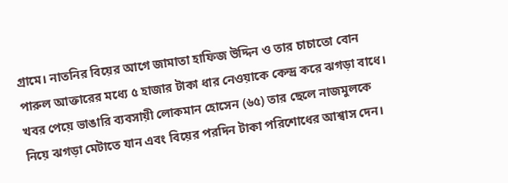গ্রামে। নাতনির বিয়ের আগে জামাতা হাফিজ উদ্দিন ও তার চাচাতো বোন পারুল আক্তারের মধ্যে ৫ হাজার টাকা ধার নেওয়াকে কেন্দ্র করে ঝগড়া বাধে। খবর পেয়ে ভাঙারি ব্যবসায়ী লোকমান হোসেন (৬৫) তার ছেলে নাজমুলকে নিয়ে ঝগড়া মেটাতে যান এবং বিয়ের পরদিন টাকা পরিশোধের আশ্বাস দেন।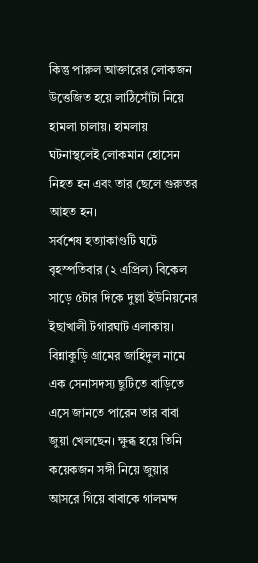কিন্তু পারুল আক্তারের লোকজন উত্তেজিত হয়ে লাঠিসোঁটা নিয়ে হামলা চালায়। হামলায় ঘটনাস্থলেই লোকমান হোসেন নিহত হন এবং তার ছেলে গুরুতর আহত হন।
সর্বশেষ হত্যাকাণ্ডটি ঘটে বৃহস্পতিবার (২ এপ্রিল) বিকেল সাড়ে ৫টার দিকে দুল্লা ইউনিয়নের ইছাখালী টগারঘাট এলাকায়। বিন্নাকুড়ি গ্রামের জাহিদুল নামে এক সেনাসদস্য ছুটিতে বাড়িতে এসে জানতে পারেন তার বাবা জুয়া খেলছেন। ক্ষুব্ধ হয়ে তিনি কয়েকজন সঙ্গী নিয়ে জুয়ার আসরে গিয়ে বাবাকে গালমন্দ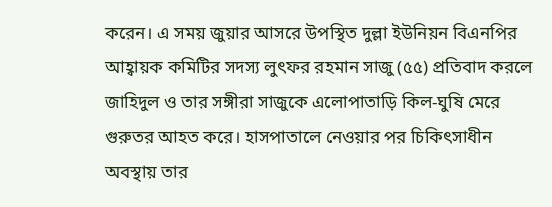করেন। এ সময় জুয়ার আসরে উপস্থিত দুল্লা ইউনিয়ন বিএনপির আহ্বায়ক কমিটির সদস্য লুৎফর রহমান সাজু (৫৫) প্রতিবাদ করলে জাহিদুল ও তার সঙ্গীরা সাজুকে এলোপাতাড়ি কিল-ঘুষি মেরে গুরুতর আহত করে। হাসপাতালে নেওয়ার পর চিকিৎসাধীন অবস্থায় তার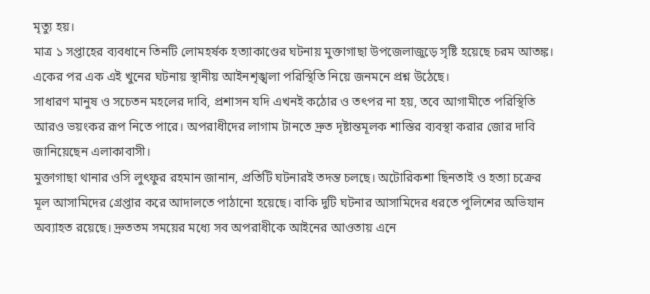মৃত্যু হয়।
মাত্র ১ সপ্তাহের ব্যবধানে তিনটি লোমহর্ষক হত্যাকাণ্ডের ঘটনায় মুক্তাগাছা উপজেলাজুড়ে সৃষ্টি হয়েছে চরম আতঙ্ক। একের পর এক এই খুনের ঘটনায় স্থানীয় আইনশৃঙ্খলা পরিস্থিতি নিয়ে জনমনে প্রশ্ন উঠেছে।
সাধারণ মানুষ ও সচেতন মহলের দাবি, প্রশাসন যদি এখনই কঠোর ও তৎপর না হয়, তবে আগামীতে পরিস্থিতি আরও ভয়ংকর রূপ নিতে পারে। অপরাধীদের লাগাম টানতে দ্রুত দৃষ্টান্তমূলক শাস্তির ব্যবস্থা করার জোর দাবি জানিয়েছেন এলাকাবাসী।
মুক্তাগাছা থানার ওসি লুৎফুর রহমান জানান, প্রতিটি ঘটনারই তদন্ত চলছে। অটোরিকশা ছিনতাই ও হত্যা চক্রের মূল আসামিদের গ্রেপ্তার করে আদালতে পাঠানো হয়েছে। বাকি দুটি ঘটনার আসামিদের ধরতে পুলিশের অভিযান অব্যাহত রয়েছে। দ্রুততম সময়ের মধ্যে সব অপরাধীকে আইনের আওতায় এনে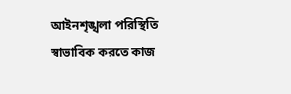আইনশৃঙ্খলা পরিস্থিতি স্বাভাবিক করতে কাজ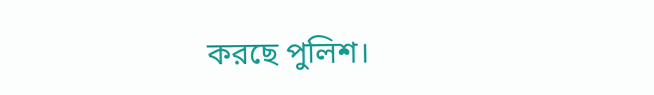করছে পুলিশ।